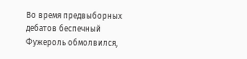Во время предвыборных дебатов беспечный Фужероль обмолвился,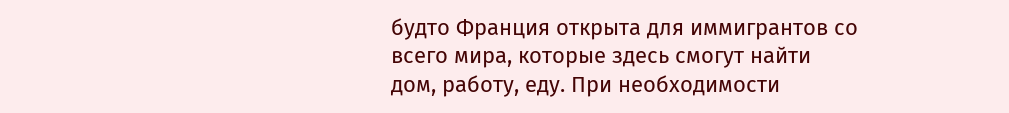будто Франция открыта для иммигрантов со всего мира, которые здесь смогут найти дом, работу, еду. При необходимости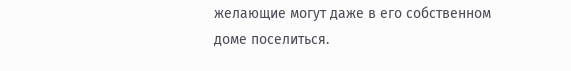желающие могут даже в его собственном доме поселиться.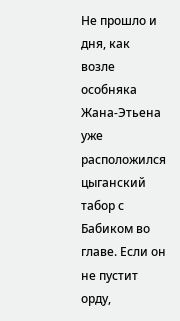Не прошло и дня, как возле особняка Жана-Этьена уже расположился цыганский табор с Бабиком во главе. Если он не пустит орду,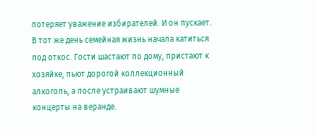потеряет уважение избирателей. И он пускает. В тот же день семейная жизнь начала катиться под откос. Гости шастают по дому, пристают к хозяйке, пьют дорогой коллекционный алкоголь, а после устраивают шумные концерты на веранде.